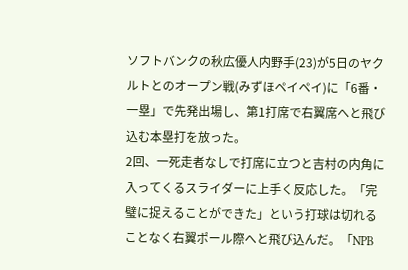ソフトバンクの秋広優人内野手(23)が5日のヤクルトとのオープン戦(みずほペイペイ)に「6番・一塁」で先発出場し、第1打席で右翼席へと飛び込む本塁打を放った。
2回、一死走者なしで打席に立つと吉村の内角に入ってくるスライダーに上手く反応した。「完璧に捉えることができた」という打球は切れることなく右翼ポール際へと飛び込んだ。「NPB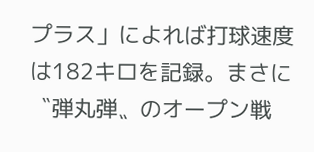プラス」によれば打球速度は182キロを記録。まさに〝弾丸弾〟のオープン戦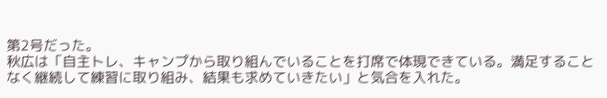第2号だった。
秋広は「自主トレ、キャンプから取り組んでいることを打席で体現できている。満足することなく継続して練習に取り組み、結果も求めていきたい」と気合を入れた。